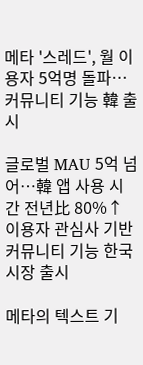메타 '스레드', 월 이용자 5억명 돌파…커뮤니티 기능 韓 출시

글로벌 MAU 5억 넘어…韓 앱 사용 시간 전년比 80%↑
이용자 관심사 기반 커뮤니티 기능 한국 시장 출시

메타의 텍스트 기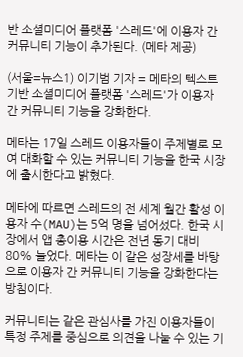반 소셜미디어 플랫폼 '스레드'에 이용자 간 커뮤니티 기능이 추가된다. (메타 제공)

(서울=뉴스1) 이기범 기자 = 메타의 텍스트 기반 소셜미디어 플랫폼 '스레드'가 이용자 간 커뮤니티 기능을 강화한다.

메타는 17일 스레드 이용자들이 주제별로 모여 대화할 수 있는 커뮤니티 기능을 한국 시장에 출시한다고 밝혔다.

메타에 따르면 스레드의 전 세계 월간 활성 이용자 수(MAU)는 5억 명을 넘어섰다. 한국 시장에서 앱 총이용 시간은 전년 동기 대비 80% 늘었다. 메타는 이 같은 성장세를 바탕으로 이용자 간 커뮤니티 기능을 강화한다는 방침이다.

커뮤니티는 같은 관심사를 가진 이용자들이 특정 주제를 중심으로 의견을 나눌 수 있는 기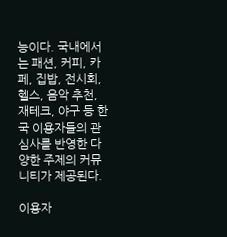능이다. 국내에서는 패션, 커피, 카페, 집밥, 전시회, 헬스, 음악 추천, 재테크, 야구 등 한국 이용자들의 관심사를 반영한 다양한 주제의 커뮤니티가 제공된다.

이용자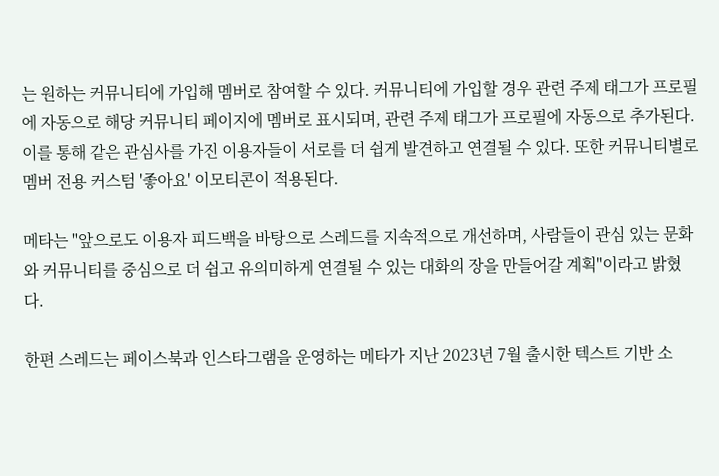는 원하는 커뮤니티에 가입해 멤버로 참여할 수 있다. 커뮤니티에 가입할 경우 관련 주제 태그가 프로필에 자동으로 해당 커뮤니티 페이지에 멤버로 표시되며, 관련 주제 태그가 프로필에 자동으로 추가된다. 이를 통해 같은 관심사를 가진 이용자들이 서로를 더 쉽게 발견하고 연결될 수 있다. 또한 커뮤니티별로 멤버 전용 커스텀 '좋아요' 이모티콘이 적용된다.

메타는 "앞으로도 이용자 피드백을 바탕으로 스레드를 지속적으로 개선하며, 사람들이 관심 있는 문화와 커뮤니티를 중심으로 더 쉽고 유의미하게 연결될 수 있는 대화의 장을 만들어갈 계획"이라고 밝혔다.

한편 스레드는 페이스북과 인스타그램을 운영하는 메타가 지난 2023년 7월 출시한 텍스트 기반 소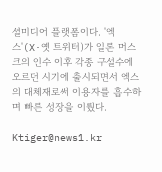셜미디어 플랫폼이다. '엑스'(X·옛 트위터)가 일론 머스크의 인수 이후 각종 구설수에 오르던 시기에 출시되면서 엑스의 대체재로써 이용자를 흡수하며 빠른 성장을 이뤘다.

Ktiger@news1.kr